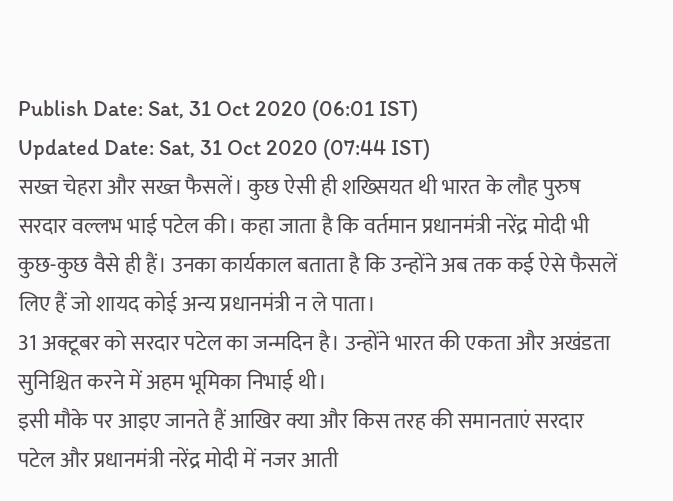Publish Date: Sat, 31 Oct 2020 (06:01 IST)
Updated Date: Sat, 31 Oct 2020 (07:44 IST)
सख्त चेहरा और सख्त फैसलें। कुछ ऐसी ही शख्सियत थी भारत के लौह पुरुष सरदार वल्लभ भाई पटेल की। कहा जाता है कि वर्तमान प्रधानमंत्री नरेंद्र मोदी भी कुछ-कुछ वैसे ही हैं। उनका कार्यकाल बताता है कि उन्होंने अब तक कई ऐसे फैसलें लिए हैं जो शायद कोई अन्य प्रधानमंत्री न ले पाता।
31 अक्टूबर को सरदार पटेल का जन्मदिन है। उन्होंने भारत की एकता और अखंडता सुनिश्चित करने में अहम भूमिका निभाई थी।
इसी मौके पर आइए जानते हैं आखिर क्या और किस तरह की समानताएं सरदार पटेल और प्रधानमंत्री नरेंद्र मोदी में नजर आती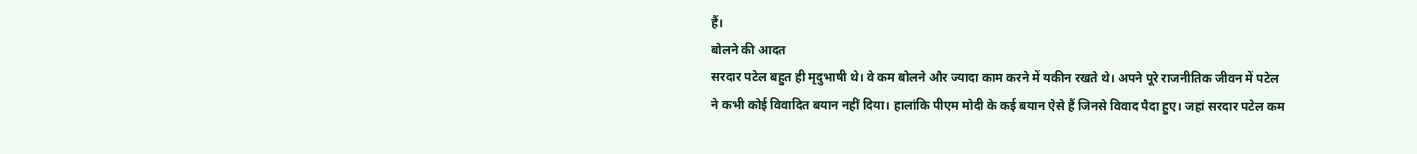हैं।
बोलने की आदत
सरदार पटेल बहुत ही मृदुभाषी थे। वे कम बोलने और ज्यादा काम करने में यकीन रखते थे। अपने पूरे राजनीतिक जीवन में पटेल ने कभी कोई विवादित बयान नहीं दिया। हालांकि पीएम मोदी के कई बयान ऐसे हैं जिनसे विवाद पैदा हुए। जहां सरदार पटेल कम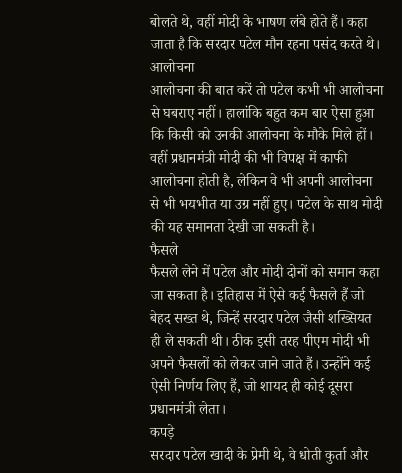बोलते थे, वहीं मोदी के भाषण लंबे होते हैं। कहा जाता है कि सरदार पटेल मौन रहना पसंद करते थे।
आलोचना
आलोचना की बात करें तो पटेल कभी भी आलोचना से घबराए नहीं। हालांकि बहुत कम बार ऐसा हुआ कि किसी को उनकी आलोचना के मौके मिले हों। वहीं प्रधानमंत्री मोदी की भी विपक्ष में काफी आलोचना होती है, लेकिन वे भी अपनी आलोचना से भी भयभीत या उग्र नहीं हुए। पटेल के साथ मोदी की यह समानता देखी जा सकती है।
फैसले
फैसले लेने में पटेल और मोदी दोनों को समान कहा जा सकता है। इतिहास में ऐसे कई फैसले हैं जो बेहद सख्त थे, जिन्हें सरदार पटेल जैसी शख्सियत ही ले सकती थी। ठीक इसी तरह पीएम मोदी भी अपने फैसलों को लेकर जाने जाते हैं। उन्होंने कई ऐसी निर्णय लिए हैं, जो शायद ही कोई दूसरा प्रधानमंत्री लेता।
कपड़े
सरदार पटेल खादी के प्रेमी थे, वे धोती कुर्ता और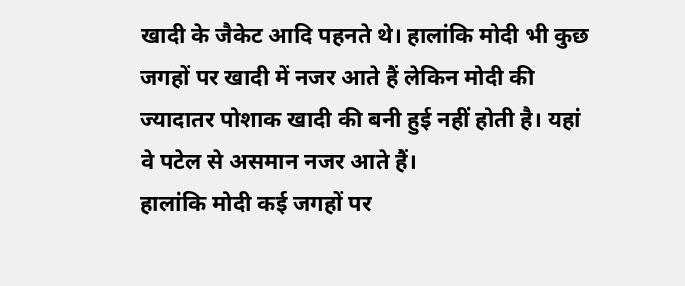खादी के जैकेट आदि पहनते थे। हालांकि मोदी भी कुछ जगहों पर खादी में नजर आते हैं लेकिन मोदी की ज्यादातर पोशाक खादी की बनी हुई नहीं होती है। यहां वे पटेल से असमान नजर आते हैं।
हालांकि मोदी कई जगहों पर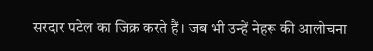सरदार पटेल का जिक्र करते हैं। जब भी उन्हें नेहरू की आलोचना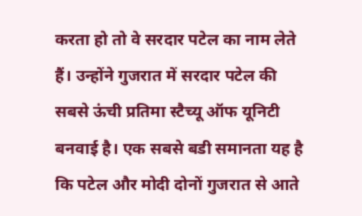करता हो तो वे सरदार पटेल का नाम लेते हैं। उन्होंने गुजरात में सरदार पटेल की सबसे ऊंची प्रतिमा स्टैच्यू ऑफ यूनिटी बनवाई है। एक सबसे बडी समानता यह है कि पटेल और मोदी दोनों गुजरात से आते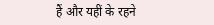हैं और यहीं के रहने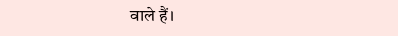वाले हैं।